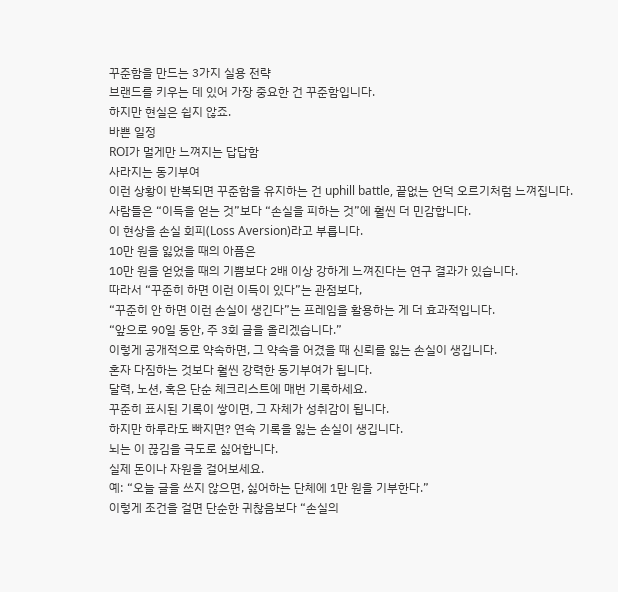꾸준함을 만드는 3가지 실용 전략
브랜드를 키우는 데 있어 가장 중요한 건 꾸준함입니다.
하지만 현실은 쉽지 않죠.
바쁜 일정
ROI가 멀게만 느껴지는 답답함
사라지는 동기부여
이런 상황이 반복되면 꾸준함을 유지하는 건 uphill battle, 끝없는 언덕 오르기처럼 느껴집니다.
사람들은 “이득을 얻는 것”보다 “손실을 피하는 것”에 훨씬 더 민감합니다.
이 현상을 손실 회피(Loss Aversion)라고 부릅니다.
10만 원을 잃었을 때의 아픔은
10만 원을 얻었을 때의 기쁨보다 2배 이상 강하게 느껴진다는 연구 결과가 있습니다.
따라서 “꾸준히 하면 이런 이득이 있다”는 관점보다,
“꾸준히 안 하면 이런 손실이 생긴다”는 프레임을 활용하는 게 더 효과적입니다.
“앞으로 90일 동안, 주 3회 글을 올리겠습니다.”
이렇게 공개적으로 약속하면, 그 약속을 어겼을 때 신뢰를 잃는 손실이 생깁니다.
혼자 다짐하는 것보다 훨씬 강력한 동기부여가 됩니다.
달력, 노션, 혹은 단순 체크리스트에 매번 기록하세요.
꾸준히 표시된 기록이 쌓이면, 그 자체가 성취감이 됩니다.
하지만 하루라도 빠지면? 연속 기록을 잃는 손실이 생깁니다.
뇌는 이 끊김을 극도로 싫어합니다.
실제 돈이나 자원을 걸어보세요.
예: “오늘 글을 쓰지 않으면, 싫어하는 단체에 1만 원을 기부한다.”
이렇게 조건을 걸면 단순한 귀찮음보다 “손실의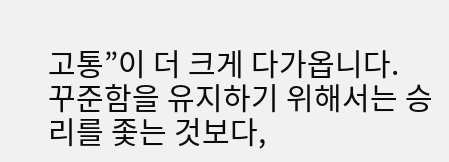고통”이 더 크게 다가옵니다.
꾸준함을 유지하기 위해서는 승리를 좇는 것보다,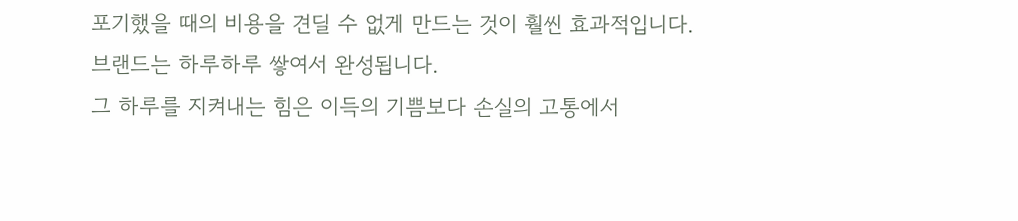포기했을 때의 비용을 견딜 수 없게 만드는 것이 훨씬 효과적입니다.
브랜드는 하루하루 쌓여서 완성됩니다.
그 하루를 지켜내는 힘은 이득의 기쁨보다 손실의 고통에서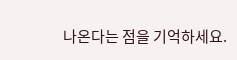나온다는 점을 기억하세요.